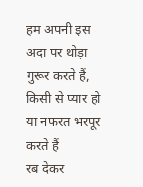हम अपनी इस अदा पर थोड़ा गुरूर करते हैं, किसी से प्यार हो या नफरत भरपूर करते हैं
रब देकर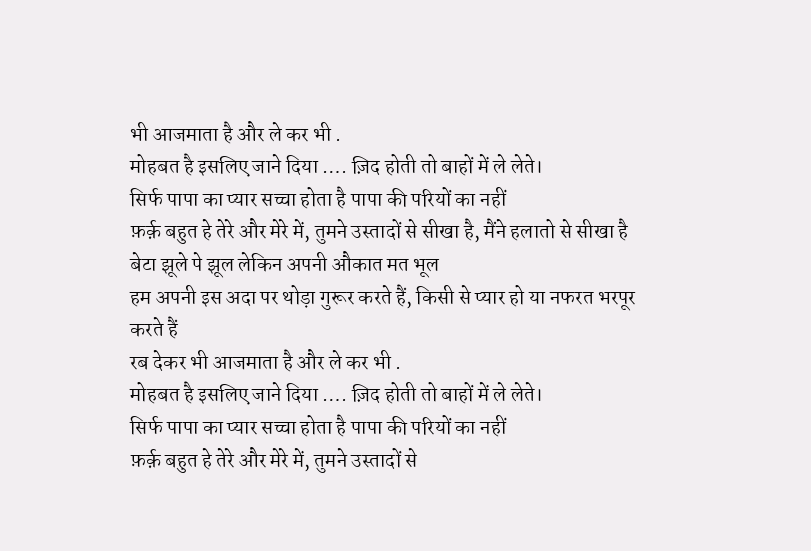भी आजमाता है और ले कर भी .
मोहबत है इसलिए जाने दिया …. ज़िद होती तो बाहों में ले लेते।
सिर्फ पापा का प्यार सच्चा होता है पापा की परियों का नहीं
फ़र्क़ बहुत हे तेरे और मेरे में, तुमने उस्तादों से सीखा है, मैंने हलातो से सीखा है
बेटा झूले पे झूल लेकिन अपनी औकात मत भूल
हम अपनी इस अदा पर थोड़ा गुरूर करते हैं, किसी से प्यार हो या नफरत भरपूर करते हैं
रब देकर भी आजमाता है और ले कर भी .
मोहबत है इसलिए जाने दिया …. ज़िद होती तो बाहों में ले लेते।
सिर्फ पापा का प्यार सच्चा होता है पापा की परियों का नहीं
फ़र्क़ बहुत हे तेरे और मेरे में, तुमने उस्तादों से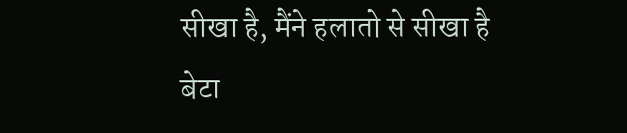सीखा है, मैंने हलातो से सीखा है
बेटा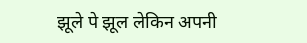झूले पे झूल लेकिन अपनी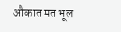औकात मत भूल